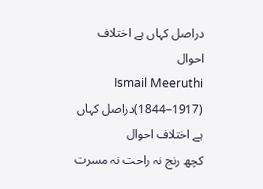دراصل کہاں ہے اختلاف احوال
Ismail Meeruthi (1844–1917)دراصل کہاں ہے اختلاف احوال
کچھ رنج نہ راحت نہ مسرت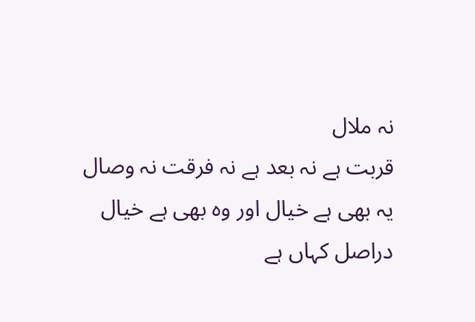نہ ملال
قربت ہے نہ بعد ہے نہ فرقت نہ وصال
یہ بھی ہے خیال اور وہ بھی ہے خیال
دراصل کہاں ہے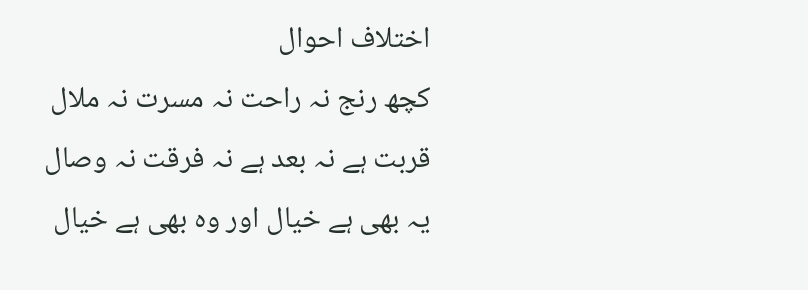اختلاف احوال
کچھ رنج نہ راحت نہ مسرت نہ ملال
قربت ہے نہ بعد ہے نہ فرقت نہ وصال
یہ بھی ہے خیال اور وہ بھی ہے خیال